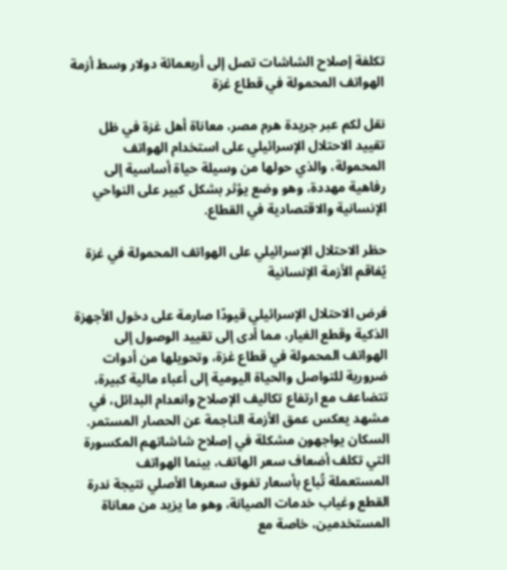تكلفة إصلاح الشاشات تصل إلى أربعمائة دولار وسط أزمة الهواتف المحمولة في قطاع غزة

نقل لكم عبر جريدة هرم مصر، معاناة أهل غزة في ظل تقييد الاحتلال الإسرائيلي على استخدام الهواتف المحمولة، والذي حولها من وسيلة حياة أساسية إلى رفاهية مهددة، وهو وضع يؤثر بشكل كبير على النواحي الإنسانية والاقتصادية في القطاع.

حظر الاحتلال الإسرائيلي على الهواتف المحمولة في غزة يُفاقم الأزمة الإنسانية

فرض الاحتلال الإسرائيلي قيودًا صارمة على دخول الأجهزة الذكية وقطع الغيار، مما أدى إلى تقييد الوصول إلى الهواتف المحمولة في قطاع غزة، وتحويلها من أدوات ضرورية للتواصل والحياة اليومية إلى أعباء مالية كبيرة، تتضاعف مع ارتفاع تكاليف الإصلاح وانعدام البدائل، في مشهد يعكس عمق الأزمة الناجمة عن الحصار المستمر. السكان يواجهون مشكلة في إصلاح شاشاتهم المكسورة التي تكلف أضعاف سعر الهاتف، بينما الهواتف المستعملة تُباع بأسعار تفوق سعرها الأصلي نتيجة ندرة القطع وغياب خدمات الصيانة، وهو ما يزيد من معاناة المستخدمين، خاصة مع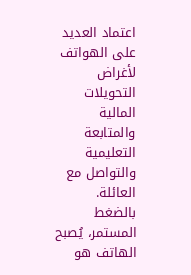اعتماد العديد على الهواتف لأغراض التحويلات المالية والمتابعة التعليمية والتواصل مع العائلة. بالضغط المستمر، يُصبح الهاتف هو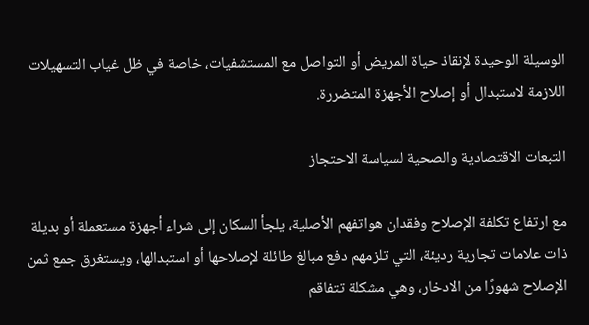الوسيلة الوحيدة لإنقاذ حياة المريض أو التواصل مع المستشفيات، خاصة في ظل غياب التسهيلات اللازمة لاستبدال أو إصلاح الأجهزة المتضررة.

التبعات الاقتصادية والصحية لسياسة الاحتجاز

مع ارتفاع تكلفة الإصلاح وفقدان هواتفهم الأصلية، يلجأ السكان إلى شراء أجهزة مستعملة أو بديلة ذات علامات تجارية رديئة، التي تلزمهم دفع مبالغ طائلة لإصلاحها أو استبدالها، ويستغرق جمع ثمن الإصلاح شهورًا من الادخار، وهي مشكلة تتفاقم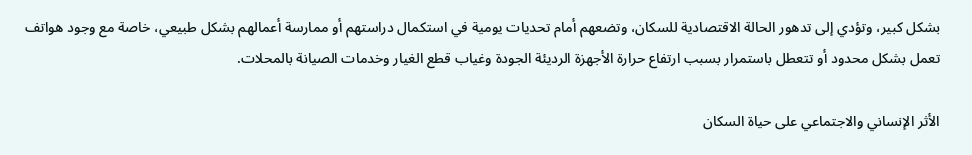بشكل كبير، وتؤدي إلى تدهور الحالة الاقتصادية للسكان، وتضعهم أمام تحديات يومية في استكمال دراستهم أو ممارسة أعمالهم بشكل طبيعي، خاصة مع وجود هواتف تعمل بشكل محدود أو تتعطل باستمرار بسبب ارتفاع حرارة الأجهزة الرديئة الجودة وغياب قطع الغيار وخدمات الصيانة بالمحلات.

الأثر الإنساني والاجتماعي على حياة السكان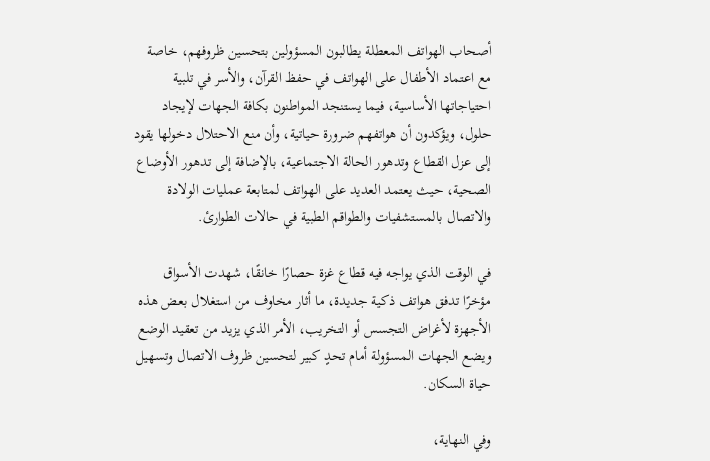أصحاب الهواتف المعطلة يطالبون المسؤولين بتحسين ظروفهم، خاصة مع اعتماد الأطفال على الهواتف في حفظ القرآن، والأسر في تلبية احتياجاتها الأساسية، فيما يستنجد المواطنون بكافة الجهات لإيجاد حلول، ويؤكدون أن هواتفهم ضرورة حياتية، وأن منع الاحتلال دخولها يقود إلى عزل القطاع وتدهور الحالة الاجتماعية، بالإضافة إلى تدهور الأوضاع الصحية، حيث يعتمد العديد على الهواتف لمتابعة عمليات الولادة والاتصال بالمستشفيات والطواقم الطبية في حالات الطوارئ.

في الوقت الذي يواجه فيه قطاع غزة حصارًا خانقًا، شهدت الأسواق مؤخرًا تدفق هواتف ذكية جديدة، ما أثار مخاوف من استغلال بعض هذه الأجهزة لأغراض التجسس أو التخريب، الأمر الذي يزيد من تعقيد الوضع ويضع الجهات المسؤولة أمام تحدٍ كبير لتحسين ظروف الاتصال وتسهيل حياة السكان.

وفي النهاية،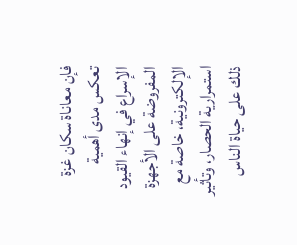فإن معاناة سكان غزة تعكس مدى أهمية الإسراع في إنهاء القيود المفروضة على الأجهزة الإلكترونية، خاصة مع استمرارية الحصار، وتأثير ذلك على حياة الناس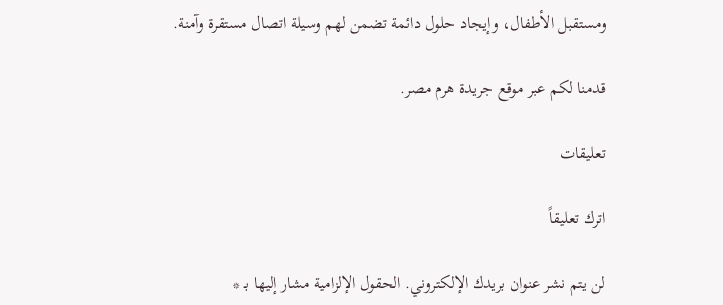ومستقبل الأطفال، وإيجاد حلول دائمة تضمن لهم وسيلة اتصال مستقرة وآمنة.

قدمنا لكم عبر موقع جريدة هرم مصر.

تعليقات

اترك تعليقاً

لن يتم نشر عنوان بريدك الإلكتروني. الحقول الإلزامية مشار إليها بـ *